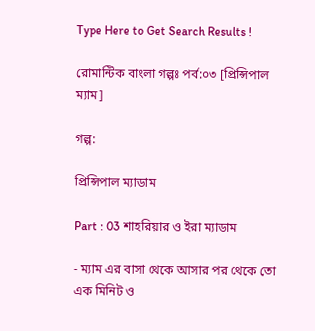Type Here to Get Search Results !

রোমান্টিক বাংলা গল্পঃ পর্ব:০৩ [প্রিন্সিপাল ম্যাম]

গল্প:

প্রিন্সিপাল ম্যাডাম

Part : 03 শাহরিয়ার ও ইরা ম্যাডাম

- ম্যাম এর বাসা থেকে আসার পর থেকে তো এক মিনিট ও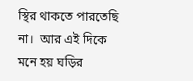স্থির থাকতে পারতেছি না।  আর এই দিকে মনে হয় ঘড়ির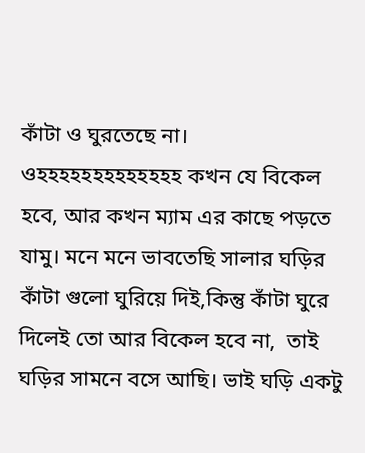কাঁটা ও ঘুরতেছে না। ওহহহহহহহহহহহহহ কখন যে বিকেল হবে, আর কখন ম্যাম এর কাছে পড়তে যামু। মনে মনে ভাবতেছি সালার ঘড়ির কাঁটা গুলো ঘুরিয়ে দিই,কিন্তু কাঁটা ঘুরে দিলেই তো আর বিকেল হবে না,  তাই ঘড়ির সামনে বসে আছি। ভাই ঘড়ি একটু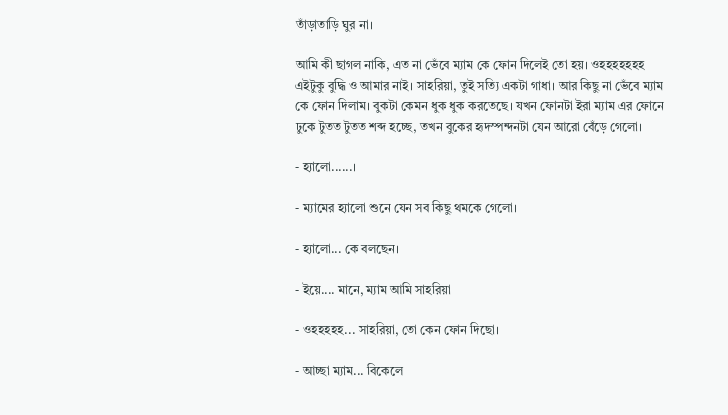তাঁড়াতাড়ি ঘুর না।

আমি কী ছাগল নাকি, এত না ভেঁবে ম্যাম কে ফোন দিলেই তো হয়। ওহহহহহহহ এইটুকু বুদ্ধি ও আমার নাই। সাহরিয়া, তুই সত্যি একটা গাধা। আর কিছু না ভেঁবে ম্যাম কে ফোন দিলাম। বুকটা কেমন ধুক ধুক করতেছে। যখন ফোনটা ইরা ম্যাম এর ফোনে ঢুকে টুতত টুতত শব্দ হচ্ছে, তখন বুকের হৃদস্পন্দনটা যেন আরো বেঁড়ে গেলো।

- হ্যালো......।

- ম্যামের হ্যালো শুনে যেন সব কিছু থমকে গেলো।

- হ্যালো... কে বলছেন।

- ইয়ে.... মানে, ম্যাম আমি সাহরিয়া

- ওহহহহহ... সাহরিয়া, তো কেন ফোন দিছো।

- আচ্ছা ম্যাম... বিকেলে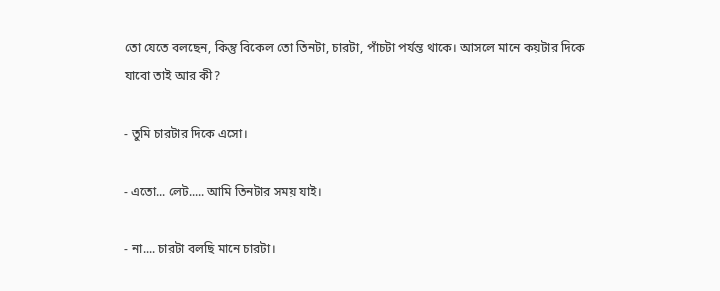তো যেতে বলছেন, কিন্তু বিকেল তো তিনটা, চারটা, পাঁচটা পর্যন্ত থাকে। আসলে মানে কয়টার দিকে যাবো তাই আর কী?

- তুমি চারটার দিকে এসো।

- এতো... লেট..... আমি তিনটার সময় যাই।

- না.... চারটা বলছি মানে চারটা।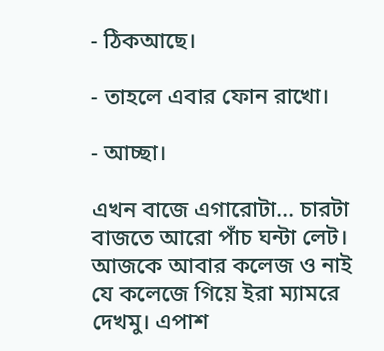- ঠিকআছে।

- তাহলে এবার ফোন রাখো।

- আচ্ছা।

এখন বাজে এগারোটা... চারটা বাজতে আরো পাঁচ ঘন্টা লেট। আজকে আবার কলেজ ও নাই যে কলেজে গিয়ে ইরা ম্যামরে দেখমু। এপাশ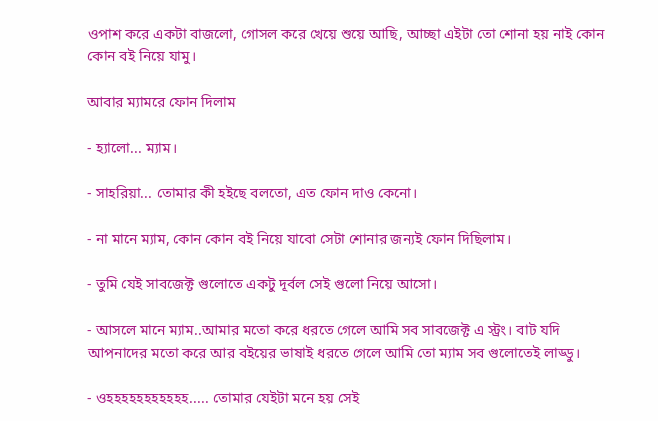ওপাশ করে একটা বাজলো, গোসল করে খেয়ে শুয়ে আছি, আচ্ছা এইটা তো শোনা হয় নাই কোন কোন বই নিয়ে যামু।

আবার ম্যামরে ফোন দিলাম

- হ্যালো... ম্যাম।

- সাহরিয়া... তোমার কী হইছে বলতো, এত ফোন দাও কেনো।

- না মানে ম্যাম, কোন কোন বই নিয়ে যাবো সেটা শোনার জন্যই ফোন দিছিলাম।

- তুমি যেই সাবজেক্ট গুলোতে একটু দূর্বল সেই গুলো নিয়ে আসো।

- আসলে মানে ম্যাম..আমার মতো করে ধরতে গেলে আমি সব সাবজেক্ট এ স্ট্রং। বাট যদি আপনাদের মতো করে আর বইয়ের ভাষাই ধরতে গেলে আমি তো ম্যাম সব গুলোতেই লাড্ডু।

- ওহহহহহহহহহহহ..... তোমার যেইটা মনে হয় সেই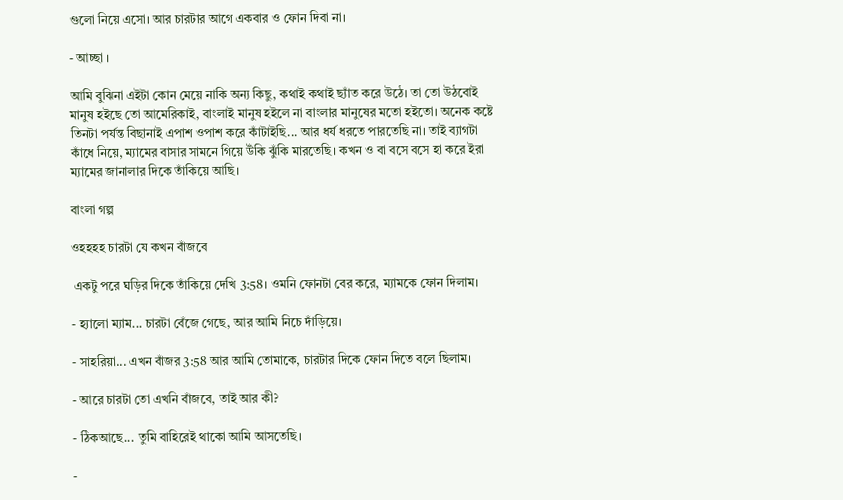গুলো নিয়ে এসো। আর চারটার আগে একবার ও ফোন দিবা না।

- আচ্ছা ।

আমি বুঝিনা এইটা কোন মেয়ে নাকি অন্য কিছু, কথাই কথাই ছ্যাঁত করে উঠে। তা তো উঠবোই মানুষ হইছে তো আমেরিকাই, বাংলাই মানুষ হইলে না বাংলার মানুষের মতো হইতো। অনেক কষ্টে তিনটা পর্যন্ত বিছানাই এপাশ ওপাশ করে কাঁটাইছি... আর ধর্য ধরতে পারতেছি না। তাই ব্যাগটা কাঁধে নিয়ে, ম্যামের বাসার সামনে গিয়ে উঁকি ঝুঁকি মারতেছি। কখন ও বা বসে বসে হা করে ইরা ম্যামের জানালার দিকে তাঁকিয়ে আছি।

বাংলা গল্প

ওহহহহ চারটা যে কখন বাঁজবে

 একটু পরে ঘড়ির দিকে তাঁকিয়ে দেখি 3:58। ওমনি ফোনটা বের করে, ম্যামকে ফোন দিলাম।

- হ্যালো ম্যাম... চারটা বেঁজে গেছে, আর আমি নিচে দাঁড়িয়ে।

- সাহরিয়া... এখন বাঁজর 3:58 আর আমি তোমাকে, চারটার দিকে ফোন দিতে বলে ছিলাম।

- আরে চারটা তো এখনি বাঁজবে, তাই আর কী?

- ঠিকআছে... তুমি বাহিরেই থাকো আমি আসতেছি।

-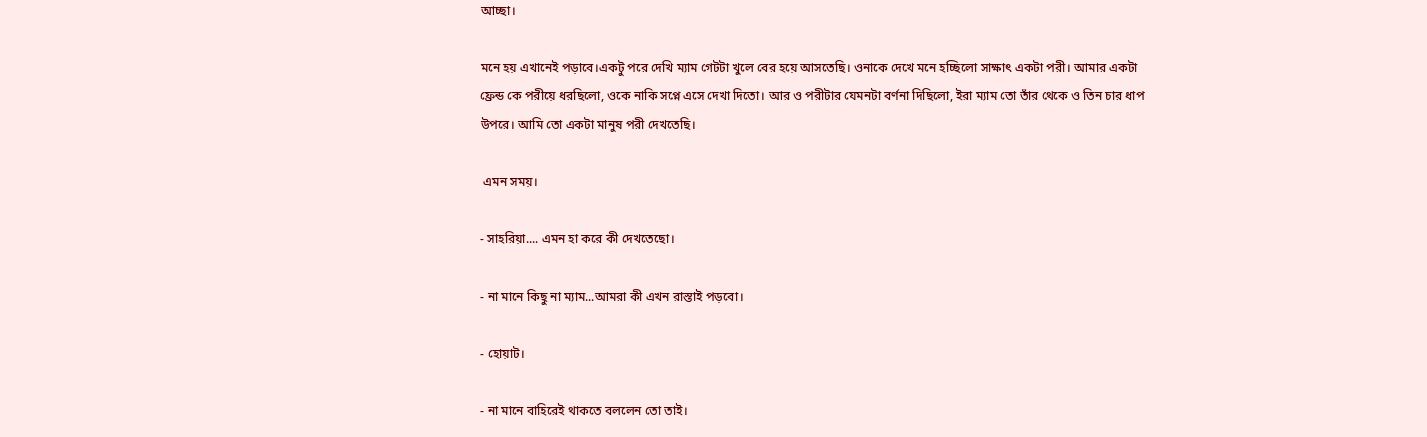আচ্ছা।

মনে হয় এখানেই পড়াবে।একটু পরে দেখি ম্যাম গেটটা খুলে বের হয়ে আসতেছি। ওনাকে দেখে মনে হচ্ছিলো সাক্ষাৎ একটা পরী। আমার একটা ফ্রেন্ড কে পরীয়ে ধরছিলো, ওকে নাকি সপ্নে এসে দেখা দিতো। আর ও পরীটার যেমনটা বর্ণনা দিছিলো, ইরা ম্যাম তো তাঁর থেকে ও তিন চার ধাপ উপরে। আমি তো একটা মানুষ পরী দেখতেছি।

 এমন সময়।

- সাহরিয়া.... এমন হা করে কী দেখতেছো।

- না মানে কিছু না ম্যাম...আমরা কী এখন রাস্তাই পড়বো।

- হোয়াট।

- না মানে বাহিরেই থাকতে বললেন তো তাই।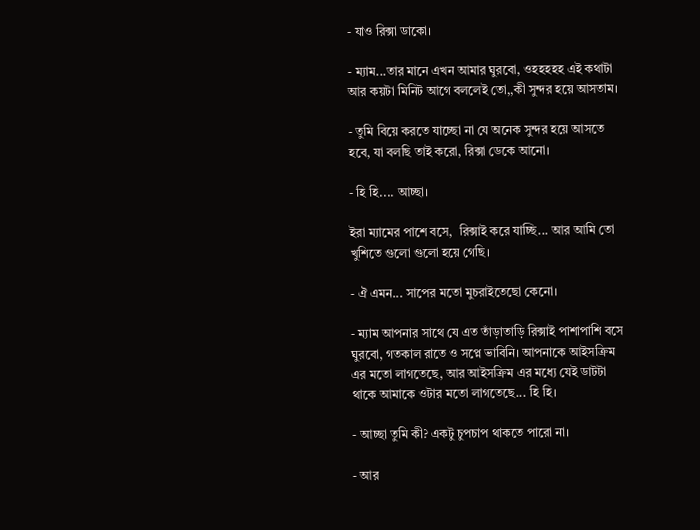- যাও রিক্সা ডাকো।

- ম্যাম...তার মানে এখন আমার ঘুরবো, ওহহহহহ এই কথাটা আর কয়টা মিনিট আগে বললেই তো,,কী সুন্দর হয়ে আসতাম।

- তুমি বিয়ে করতে যাচ্ছো না যে অনেক সুন্দর হয়ে আসতে হবে, যা বলছি তাই করো, রিক্সা ডেকে আনো।

- হি হি.... আচ্ছা।

ইরা ম্যামের পাশে বসে,  রিক্সাই করে যাচ্ছি... আর আমি তো খুশিতে গুলো গুলো হয়ে গেছি।

- ঐ এমন... সাপের মতো মুচরাইতেছো কেনো।

- ম্যাম আপনার সাথে যে এত তাঁড়াতাড়ি রিক্সাই পাশাপাশি বসে ঘুরবো, গতকাল রাতে ও সপ্নে ভাবিনি। আপনাকে আইসক্রিম এর মতো লাগতেছে, আর আইসক্রিম এর মধ্যে যেই ডাটটা থাকে আমাকে ওটার মতো লাগতেছে... হি হি।

- আচ্ছা তুমি কী? একটু চুপচাপ থাকতে পারো না।

- আর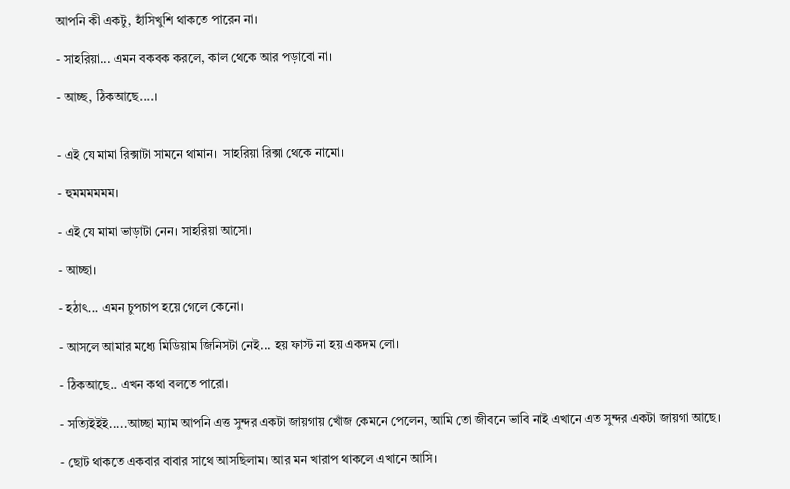আপনি কী একটু, হাঁসিখুশি থাকতে পারেন না।

- সাহরিয়া... এমন বকবক করলে, কাল থেকে আর পড়াবো না।

- আচ্ছ, ঠিকআছে....।


- এই যে মামা রিক্সাটা সামনে থামান।  সাহরিয়া রিক্সা থেকে নামো।

- হুমমমমমম।

- এই যে মামা ভাড়াটা নেন। সাহরিয়া আসো।

- আচ্ছা।

- হঠাৎ... এমন চুপচাপ হয়ে গেলে কেনো।

- আসলে আমার মধ্যে মিডিয়াম জিনিসটা নেই... হয় ফাস্ট না হয় একদম লো।

- ঠিকআছে.. এখন কথা বলতে পারো।

- সত্যিইইই.....আচ্ছা ম্যাম আপনি এত্ত সুন্দর একটা জায়গায় খোঁজ কেমনে পেলেন, আমি তো জীবনে ভাবি নাই এখানে এত সুন্দর একটা জায়গা আছে।

- ছোট থাকতে একবার বাবার সাথে আসছিলাম। আর মন খারাপ থাকলে এখানে আসি।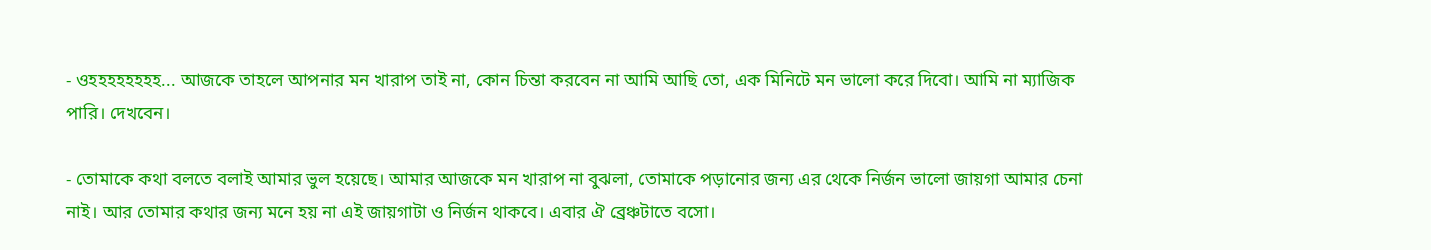- ওহহহহহহহহ... আজকে তাহলে আপনার মন খারাপ তাই না, কোন চিন্তা করবেন না আমি আছি তো, এক মিনিটে মন ভালো করে দিবো। আমি না ম্যাজিক পারি। দেখবেন।

- তোমাকে কথা বলতে বলাই আমার ভুল হয়েছে। আমার আজকে মন খারাপ না বুঝলা, তোমাকে পড়ানোর জন্য এর থেকে নির্জন ভালো জায়গা আমার চেনা নাই। আর তোমার কথার জন্য মনে হয় না এই জায়গাটা ও নির্জন থাকবে। এবার ঐ ব্রেঞ্চটাতে বসো।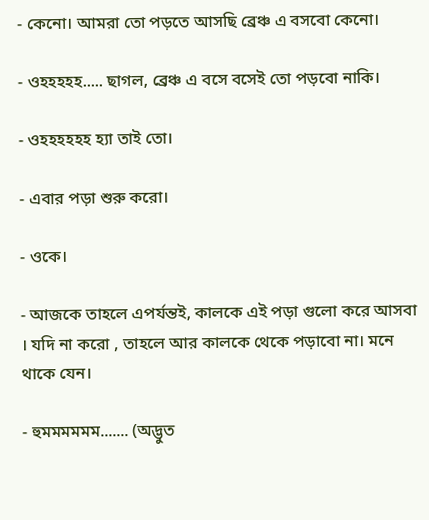- কেনো। আমরা তো পড়তে আসছি ব্রেঞ্চ এ বসবো কেনো।

- ওহহহহহ..... ছাগল, ব্রেঞ্চ এ বসে বসেই তো পড়বো নাকি।

- ওহহহহহহ হ্যা তাই তো।

- এবার পড়া শুরু করো।

- ওকে।

- আজকে তাহলে এপর্যন্তই, কালকে এই পড়া গুলো করে আসবা । যদি না করো , তাহলে আর কালকে থেকে পড়াবো না। মনে থাকে যেন।

- হুমমমমমম....... (অদ্ভুত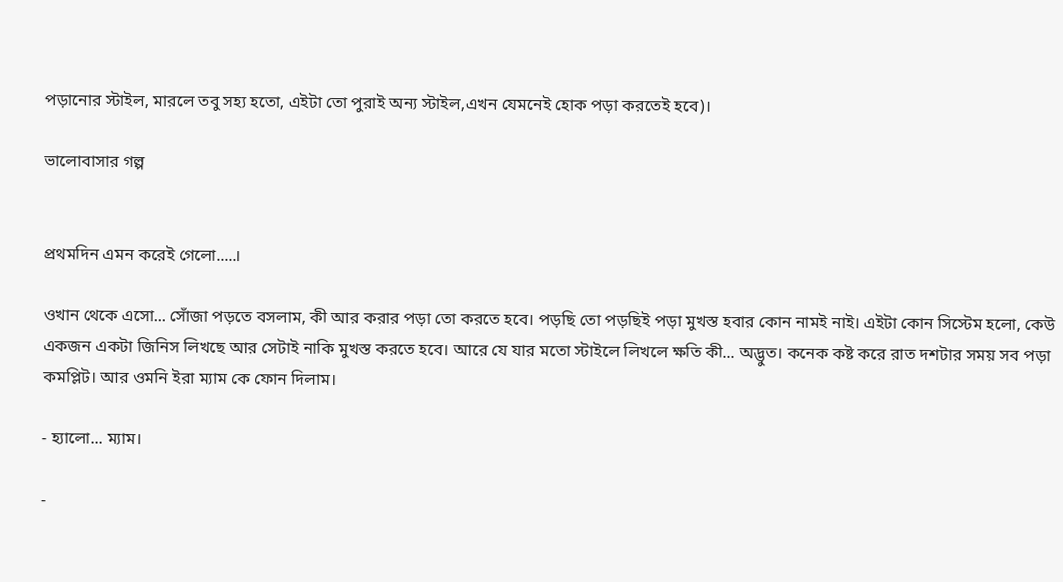পড়ানোর স্টাইল, মারলে তবু সহ্য হতো, এইটা তো পুরাই অন্য স্টাইল,এখন যেমনেই হোক পড়া করতেই হবে)।

ভালোবাসার গল্প


প্রথমদিন এমন করেই গেলো.....।

ওখান থেকে এসো... সোঁজা পড়তে বসলাম, কী আর করার পড়া তো করতে হবে। পড়ছি তো পড়ছিই পড়া মুখস্ত হবার কোন নামই নাই। এইটা কোন সিস্টেম হলো, কেউ একজন একটা জিনিস লিখছে আর সেটাই নাকি মুখস্ত করতে হবে। আরে যে যার মতো স্টাইলে লিখলে ক্ষতি কী... অদ্ভুত। কনেক কষ্ট করে রাত দশটার সময় সব পড়া কমপ্লিট। আর ওমনি ইরা ম্যাম কে ফোন দিলাম।

- হ্যালো... ম্যাম।

-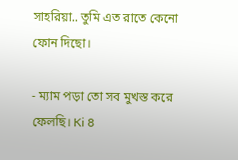সাহরিয়া.. তুমি এত রাতে কেনো ফোন দিছো।

- ম্যাম পড়া তো সব মুখস্ত করে ফেলছি। Ki 8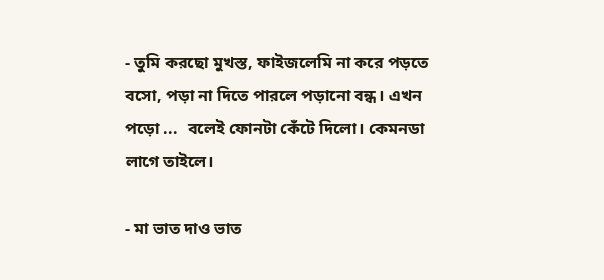- তুমি করছো মুখস্ত, ফাইজলেমি না করে পড়তে বসো, পড়া না দিতে পারলে পড়ানো বন্ধ। এখন পড়ো ...  বলেই ফোনটা কেঁটে দিলো। কেমনডা লাগে তাইলে।

- মা ভাত দাও ভাত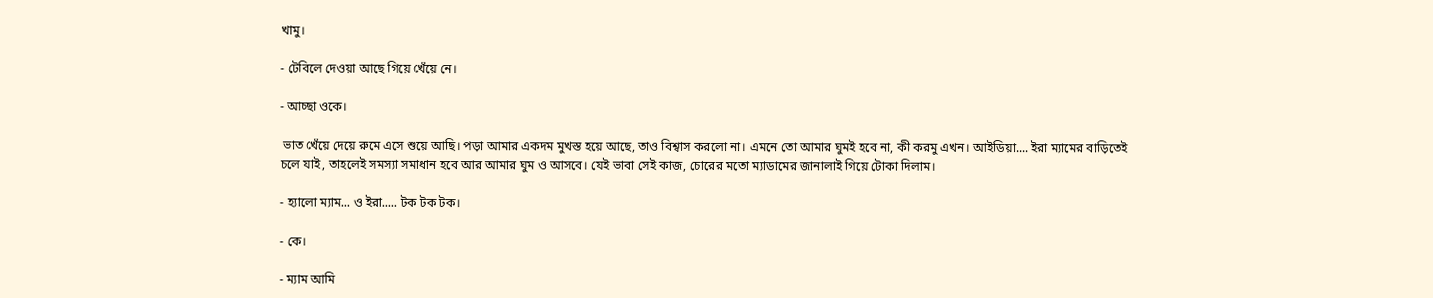খামু।

- টেবিলে দেওয়া আছে গিয়ে খেঁয়ে নে।

- আচ্ছা ওকে।

 ভাত খেঁয়ে দেয়ে রুমে এসে শুয়ে আছি। পড়া আমার একদম মুখস্ত হয়ে আছে, তাও বিশ্বাস করলো না। এমনে তো আমার ঘুমই হবে না, কী করমু এখন। আইডিয়া.... ইরা ম্যামের বাড়িতেই চলে যাই, তাহলেই সমস্যা সমাধান হবে আর আমার ঘুম ও আসবে। যেই ভাবা সেই কাজ, চোরের মতো ম্যাডামের জানালাই গিয়ে টোকা দিলাম।

- হ্যালো ম্যাম... ও ইরা..... টক টক টক।

- কে।

- ম্যাম আমি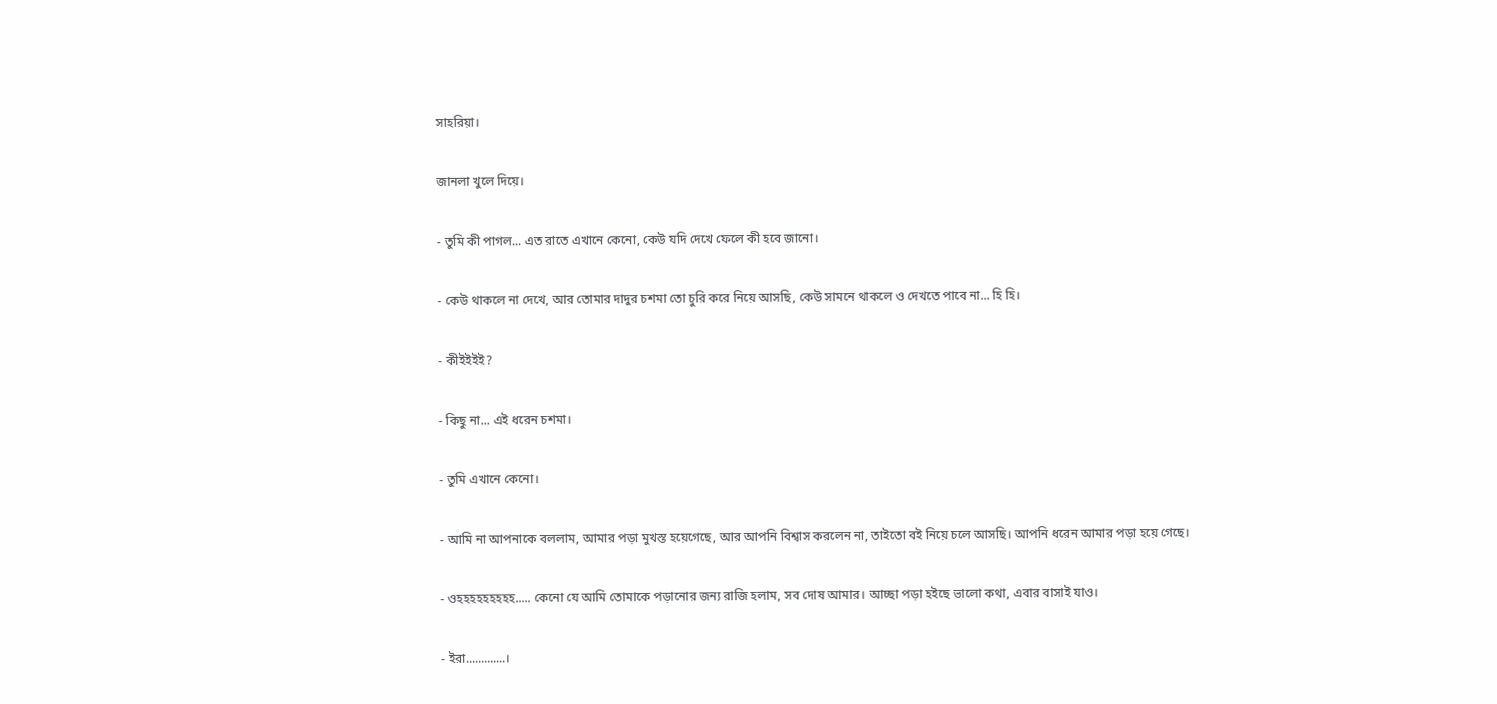সাহরিয়া।

জানলা খুলে দিয়ে।

- তুমি কী পাগল... এত রাতে এখানে কেনো, কেউ যদি দেখে ফেলে কী হবে জানো।

- কেউ থাকলে না দেখে, আর তোমার দাদুর চশমা তো চুরি করে নিয়ে আসছি, কেউ সামনে থাকলে ও দেখতে পাবে না... হি হি।

- কীইইইই?

- কিছু না... এই ধরেন চশমা।

- তুমি এখানে কেনো।

- আমি না আপনাকে বললাম, আমার পড়া মুখস্ত হয়েগেছে, আর আপনি বিশ্বাস করলেন না, তাইতো বই নিয়ে চলে আসছি। আপনি ধরেন আমার পড়া হয়ে গেছে।

- ওহহহহহহহহহ..... কেনো যে আমি তোমাকে পড়ানোর জন্য রাজি হলাম, সব দোষ আমার। আচ্ছা পড়া হইছে ভালো কথা, এবার বাসাই যাও।

- ইরা.............।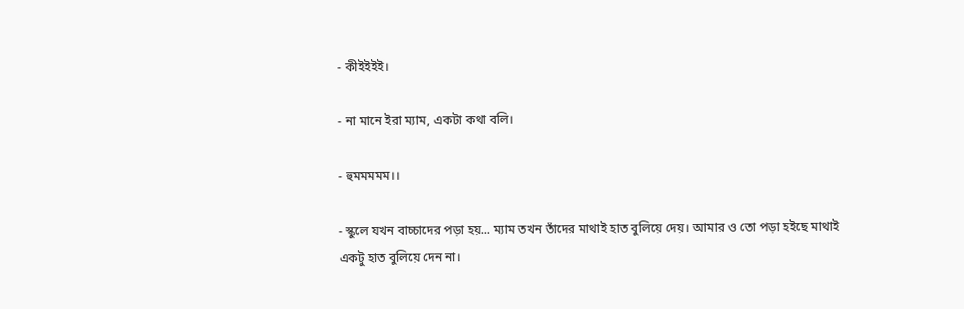- কীইইইই।

- না মানে ইরা ম্যাম, একটা কথা বলি।

- হুমমমমম।।

- স্কুলে যখন বাচ্চাদের পড়া হয়... ম্যাম তখন তাঁদের মাথাই হাত বুলিয়ে দেয়। আমার ও তো পড়া হইছে মাথাই একটু হাত বুলিয়ে দেন না।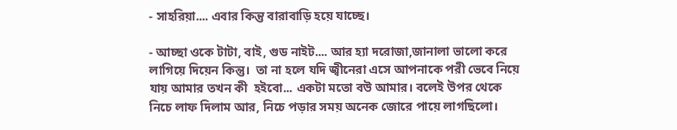- সাহরিয়া.... এবার কিন্তু বারাবাড়ি হয়ে যাচ্ছে।

- আচ্ছা ওকে টাটা, বাই, গুড নাইট.... আর হ্যা দরোজা,জানালা ভালো করে লাগিয়ে দিয়েন কিন্তু।  তা না হলে যদি জ্বীনেরা এসে আপনাকে পরী ভেবে নিয়ে যায় আমার তখন কী  হইবো... একটা মতো বউ আমার। বলেই উপর থেকে নিচে লাফ দিলাম আর, নিচে পড়ার সময় অনেক জোরে পায়ে লাগছিলো।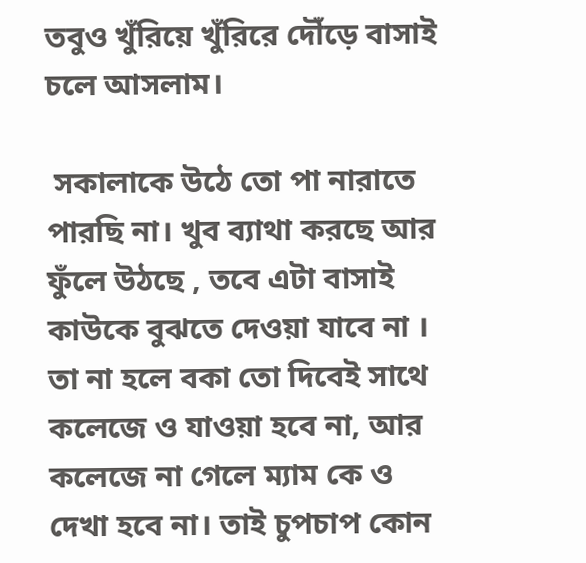তবুও খুঁরিয়ে খুঁরিরে দৌঁড়ে বাসাই চলে আসলাম।

 সকালাকে উঠে তো পা নারাতে পারছি না। খুব ব্যাথা করছে আর ফুঁলে উঠছে , তবে এটা বাসাই কাউকে বুঝতে দেওয়া যাবে না । তা না হলে বকা তো দিবেই সাথে কলেজে ও যাওয়া হবে না, আর কলেজে না গেলে ম্যাম কে ও দেখা হবে না। তাই চুপচাপ কোন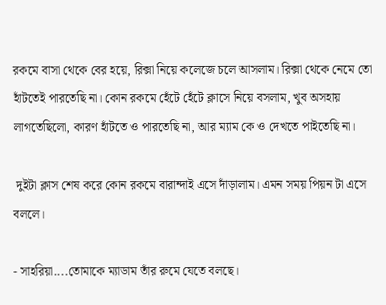রকমে বাসা থেকে বের হয়ে, রিক্সা নিয়ে কলেজে চলে আসলাম। রিক্সা থেকে নেমে তো হাঁটতেই পারতেছি না। কোন রকমে হেঁটে হেঁটে ক্লাসে নিয়ে বসলাম, খুব অসহায় লাগতেছিলো, কারণ হাঁটতে ও পারতেছি না, আর ম্যাম কে ও দেখতে পাইতেছি না।

 দুইটা ক্লাস শেষ করে কোন রকমে বারান্দাই এসে দাঁড়ালাম। এমন সময় পিয়ন টা এসে বললে।

- সাহরিয়া....তোমাকে ম্যাডাম তাঁর রুমে যেতে বলছে।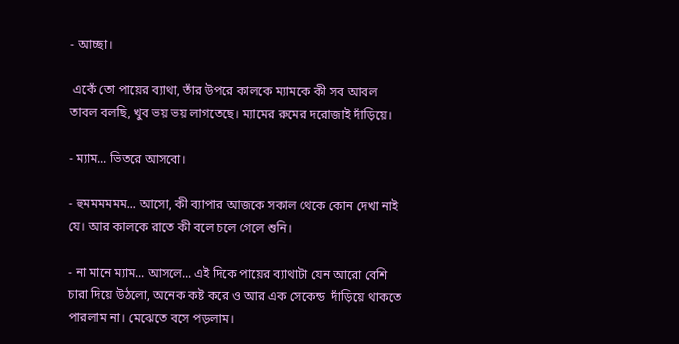- আচ্ছা।

 একেঁ তো পায়ের ব্যাথা, তাঁর উপরে কালকে ম্যামকে কী সব আবল তাবল বলছি, খুব ভয় ভয় লাগতেছে। ম্যামের রুমের দরোজাই দাঁড়িয়ে।

- ম্যাম... ভিতরে আসবো।

- হুমমমমমম... আসো, কী ব্যাপার আজকে সকাল থেকে কোন দেখা নাই যে। আর কালকে রাতে কী বলে চলে গেলে শুনি।

- না মানে ম্যাম... আসলে... এই দিকে পায়ের ব্যাথাটা যেন আরো বেশি চারা দিয়ে উঠলো, অনেক কষ্ট করে ও আর এক সেকেন্ড  দাঁড়িয়ে থাকতে পারলাম না। মেঝেতে বসে পড়লাম।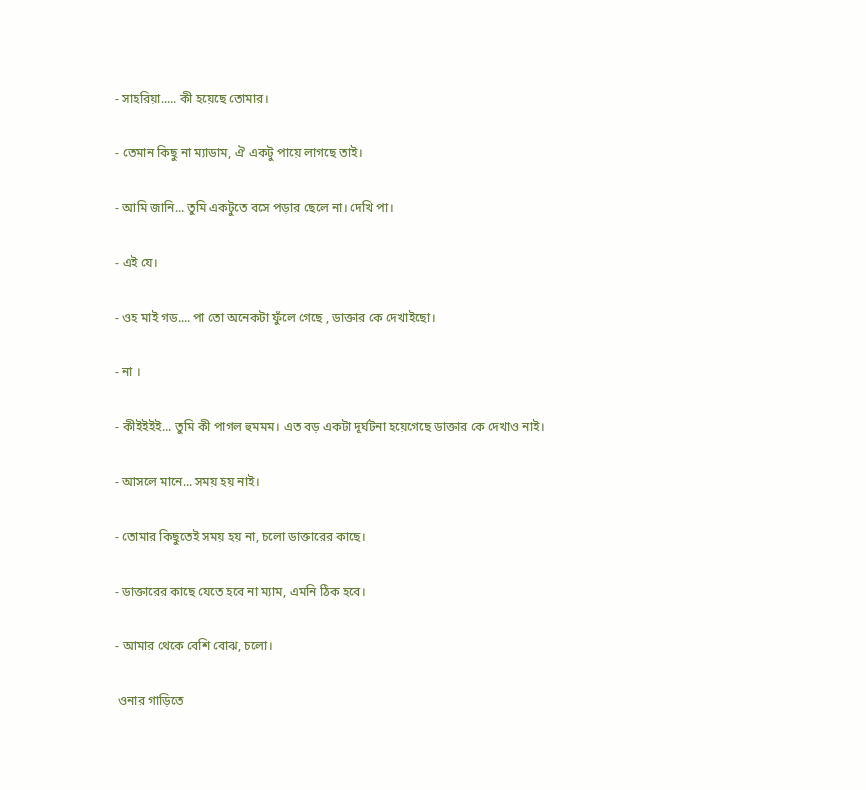- সাহরিয়া..... কী হয়েছে তোমার।

- তেমান কিছু না ম্যাডাম, ঐ একটু পায়ে লাগছে তাই।

- আমি জানি... তুমি একটুতে বসে পড়ার ছেলে না। দেখি পা।

- এই যে।

- ওহ মাই গড.... পা তো অনেকটা ফুঁলে গেছে , ডাক্তার কে দেখাইছো।

- না ।

- কীইইইই... তুমি কী পাগল হুমমম। এত বড় একটা দূর্ঘটনা হয়েগেছে ডাক্তার কে দেখাও নাই।

- আসলে মানে... সময় হয় নাই।

- তোমার কিছুতেই সময় হয় না, চলো ডাক্তারের কাছে।

- ডাক্তারের কাছে যেতে হবে না ম্যাম, এমনি ঠিক হবে।

- আমার থেকে বেশি বোঝ, চলো।

 ওনার গাড়িতে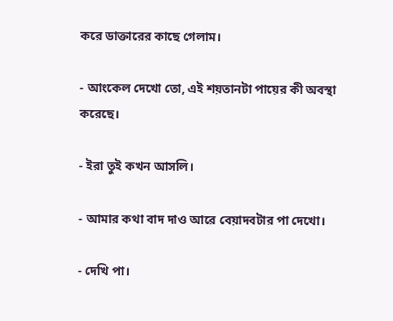করে ডাক্তারের কাছে গেলাম।

- আংকেল দেখো তো, এই শয়তানটা পায়ের কী অবস্থা করেছে।

- ইরা তুই কখন আসলি।

- আমার কথা বাদ দাও আরে বেয়াদবটার পা দেখো।

- দেখি পা।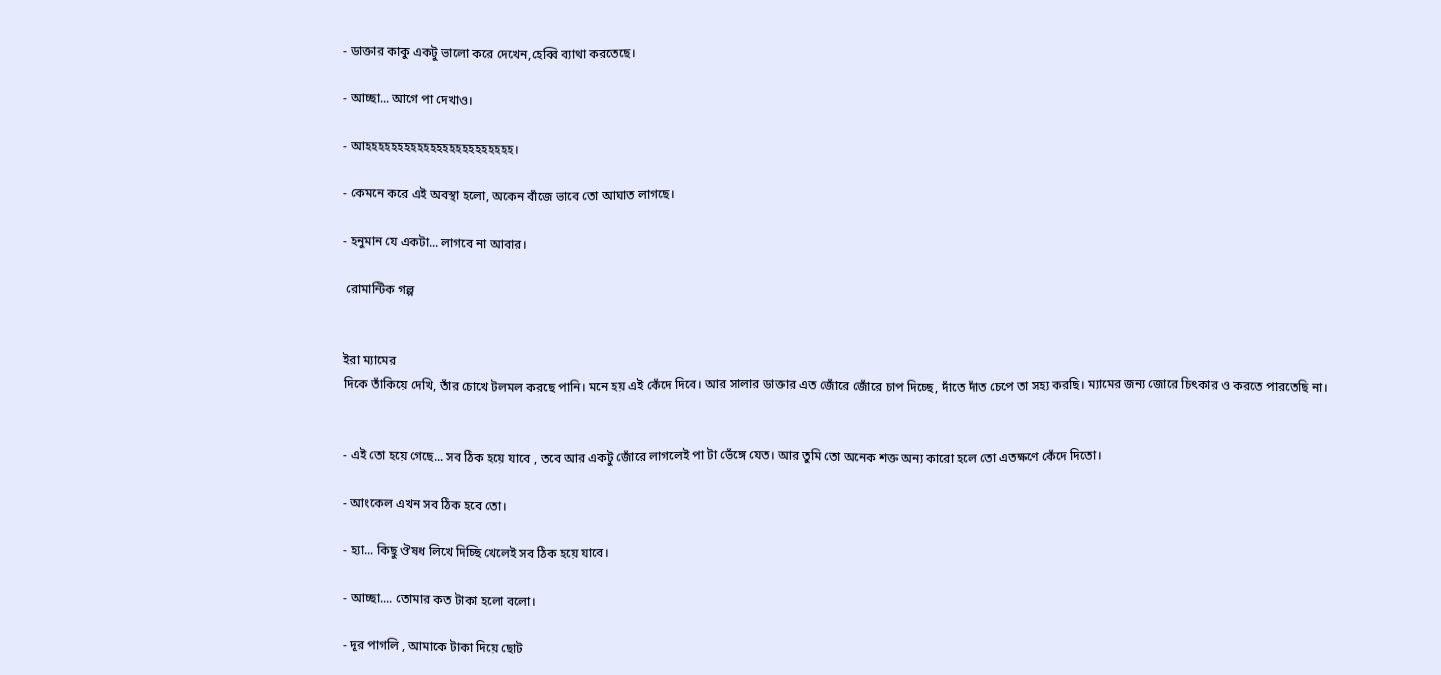- ডাক্তার কাকু একটু ভালো করে দেখেন,হেব্বি ব্যাথা করতেছে।

- আচ্ছা... আগে পা দেখাও।

- আহহহহহহহহহহহহহহহহহহহহহহহ।

- কেমনে করে এই অবস্থা হলো, অকেন বাঁজে ভাবে তো আঘাত লাগছে।

- হনুমান যে একটা... লাগবে না আবার।

 রোমান্টিক গল্প


ইরা ম্যামের
দিকে তাঁকিয়ে দেখি, তাঁর চোখে টলমল করছে পানি। মনে হয় এই কেঁদে দিবে। আর সালার ডাক্তার এত জোঁরে জোঁরে চাপ দিচ্ছে, দাঁতে দাঁত চেপে তা সহ্য করছি। ম্যামের জন্য জোরে চিৎকার ও করতে পারতেছি না।


- এই তো হয়ে গেছে... সব ঠিক হয়ে যাবে , তবে আর একটু জোঁরে লাগলেই পা টা ভেঁঙ্গে যেত। আর তুমি তো অনেক শক্ত অন্য কারো হলে তো এতক্ষণে কেঁদে দিতো।

- আংকেল এখন সব ঠিক হবে তো।

- হ্যা... কিছু ঔষধ লিখে দিচ্ছি খেলেই সব ঠিক হয়ে যাবে।

- আচ্ছা.... তোমার কত টাকা হলো বলো।

- দূর পাগলি , আমাকে টাকা দিয়ে ছোট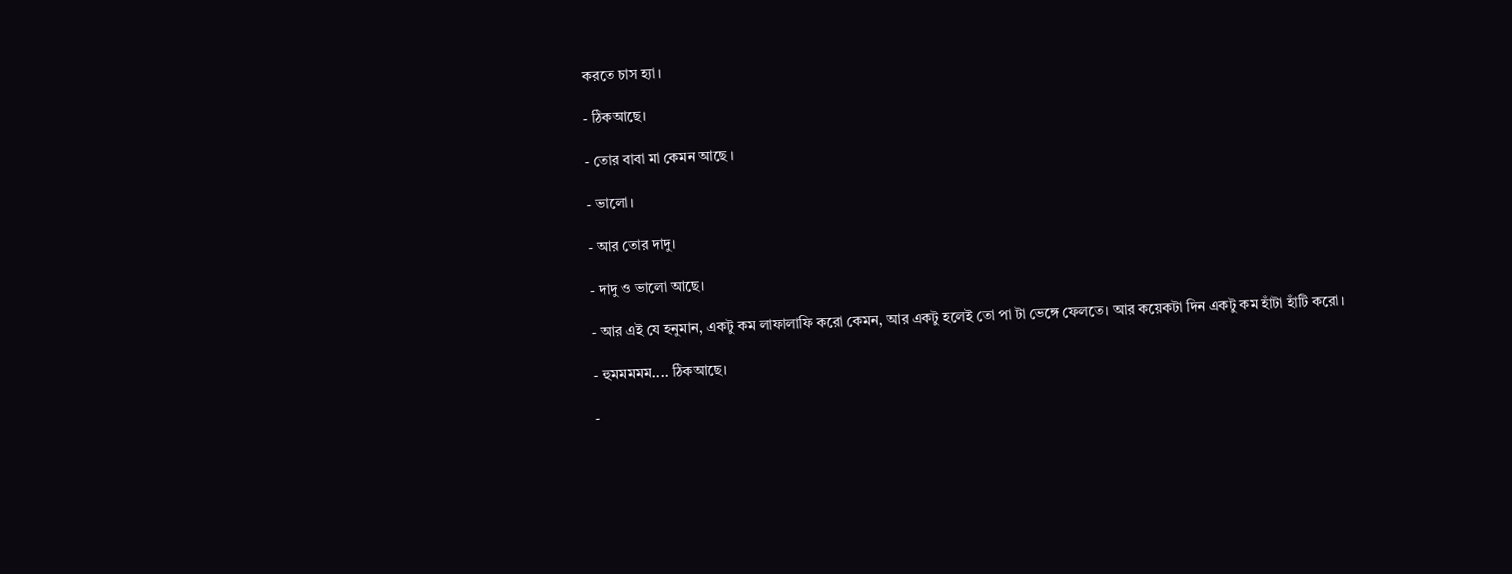করতে চাস হ্যা।

- ঠিকআছে।

- তোর বাবা মা কেমন আছে ।

- ভালো।

- আর তোর দাদু।

- দাদু ও ভালো আছে।

- আর এই যে হনুমান, একটু কম লাফালাফি করো কেমন, আর একটু হলেই তো পা টা ভেঙ্গে ফেলতে। আর কয়েকটা দিন একটু কম হাঁটা হাঁটি করো।

- হুমমমমম.... ঠিকআছে।

-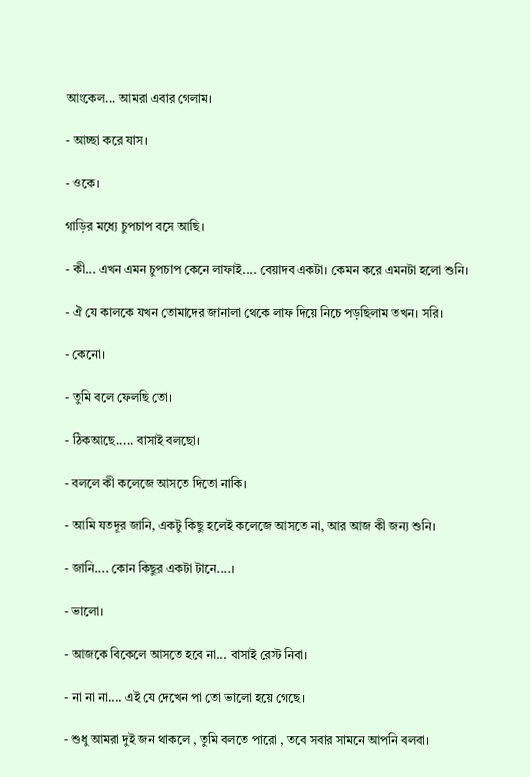আংকেল... আমরা এবার গেলাম।

- আচ্ছা করে যাস।

- ওকে।

গাড়ির মধ্যে চুপচাপ বসে আছি।

- কী... এখন এমন চুপচাপ কেনে লাফাই.... বেয়াদব একটা। কেমন করে এমনটা হলো শুনি।

- ঐ যে কালকে যখন তোমাদের জানালা থেকে লাফ দিয়ে নিচে পড়ছিলাম তখন। সরি।

- কেনো।

- তুমি বলে ফেলছি তো।

- ঠিকআছে..... বাসাই বলছো।

- বললে কী কলেজে আসতে দিতো নাকি।

- আমি যতদূর জানি, একটু কিছু হলেই কলেজে আসতে না, আর আজ কী জন্য শুনি।

- জানি.... কোন কিছুর একটা টানে....।

- ভালো।

- আজকে বিকেলে আসতে হবে না... বাসাই রেস্ট নিবা।

- না না না.... এই যে দেখেন পা তো ভালো হয়ে গেছে।

- শুধু আমরা দুই জন থাকলে , তুমি বলতে পারো , তবে সবার সামনে আপনি বলবা।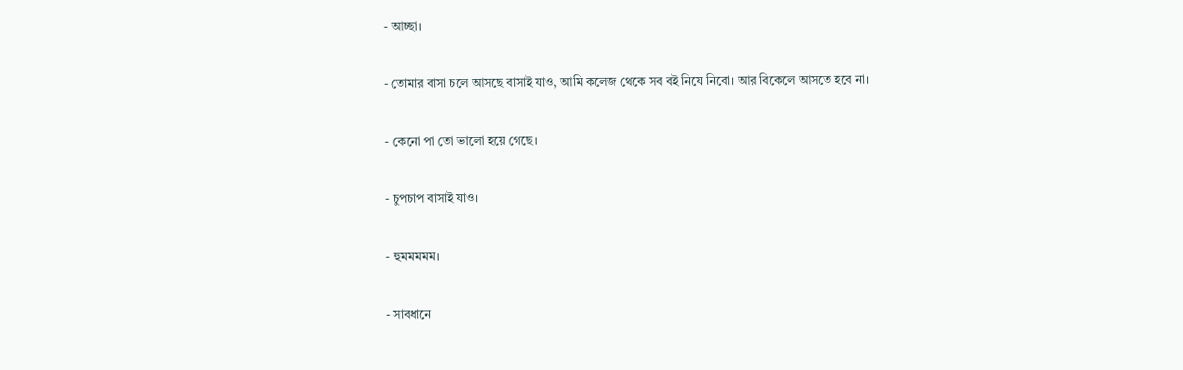- আচ্ছা।

- তোমার বাসা চলে আসছে বাসাই যাও, আমি কলেজ থেকে সব বই নিযে নিবো। আর বিকেলে আসতে হবে না।

- কেনো পা তো ভালো হয়ে গেছে।

- চুপচাপ বাসাই যাও।

- হুমমমমম।

- সাবধানে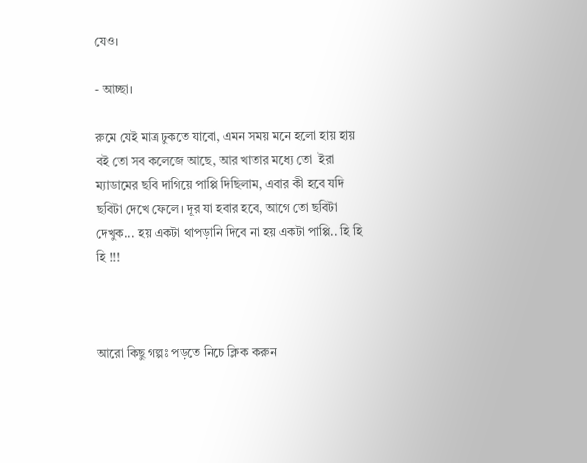যেও।

- আচ্ছা।

রুমে যেই মাত্র ঢুকতে যাবো, এমন সময় মনে হলো হায় হায় বই তো সব কলেজে আছে, আর খাতার মধ্যে তো  ইরা ম্যাডামের ছবি দাগিয়ে পাপ্পি দিছিলাম, এবার কী হবে যদি ছবিটা দেখে ফেলে। দূর যা হবার হবে, আগে তো ছবিটা দেখুক... হয় একটা থাপড়ানি দিবে না হয় একটা পাপ্পি.. হি হি হি !!!



আরো কিছু গল্পঃ পড়তে নিচে ক্লিক করুন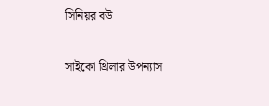সিনিয়র বউ

সাইকো থ্রিলার উপন্যাস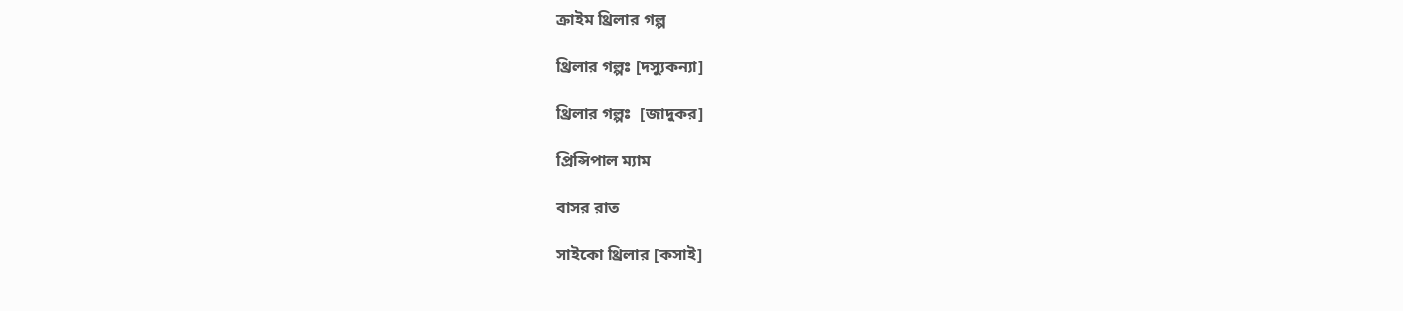ক্রাইম থ্রিলার গল্প

থ্রিলার গল্পঃ [দস্যুকন্যা]

থ্রিলার গল্পঃ  [জাদুকর]

প্রিন্সিপাল ম্যাম

বাসর রাত

সাইকো থ্রিলার [কসাই]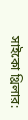সাইকো থ্রিলার: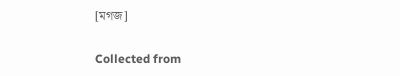[মগজ]


Collected from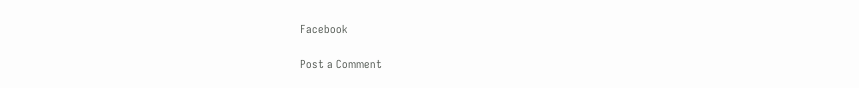Facebook

Post a Comment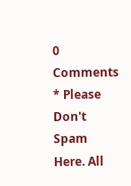0 Comments
* Please Don't Spam Here. All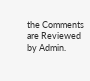the Comments are Reviewed by Admin.